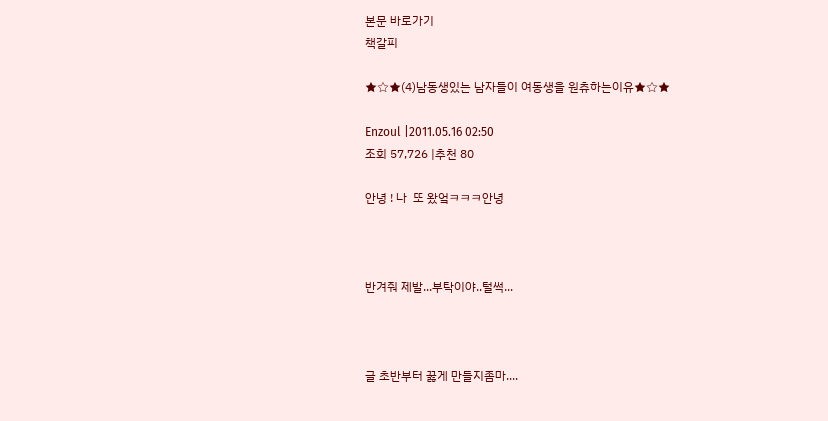본문 바로가기
책갈피

★☆★(4)남동생있는 남자들이 여동생을 원츄하는이유★☆★

Enzoul |2011.05.16 02:50
조회 57,726 |추천 80

안녕 ! 나  또 왔엌ㅋㅋㅋ안녕



반겨줘 제발...부탁이야..털썩...



글 초반부터 꿇게 만들지좀마....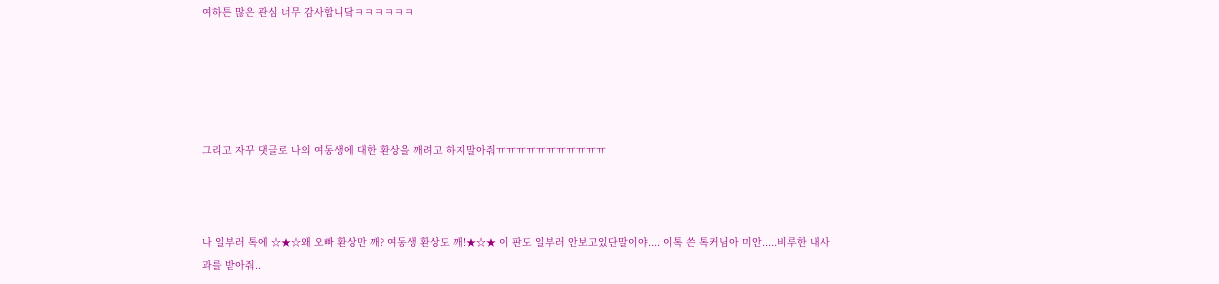여하튼 많은 관심 너무 감사합니닼ㅋㅋㅋㅋㅋㅋ





그리고 자꾸 댓글로 나의 여동생에 대한 환상을 깨려고 하지말아줘ㅠㅠㅠㅠㅠㅠㅠㅠㅠㅠㅠ



나 일부러 톡에 ☆★☆왜 오빠 환상만 깨? 여동생 환상도 깨!★☆★ 이 판도 일부러 안보고있단말이야.... 이톡 쓴 톡커님아 미안.....비루한 내사과를 받아줘..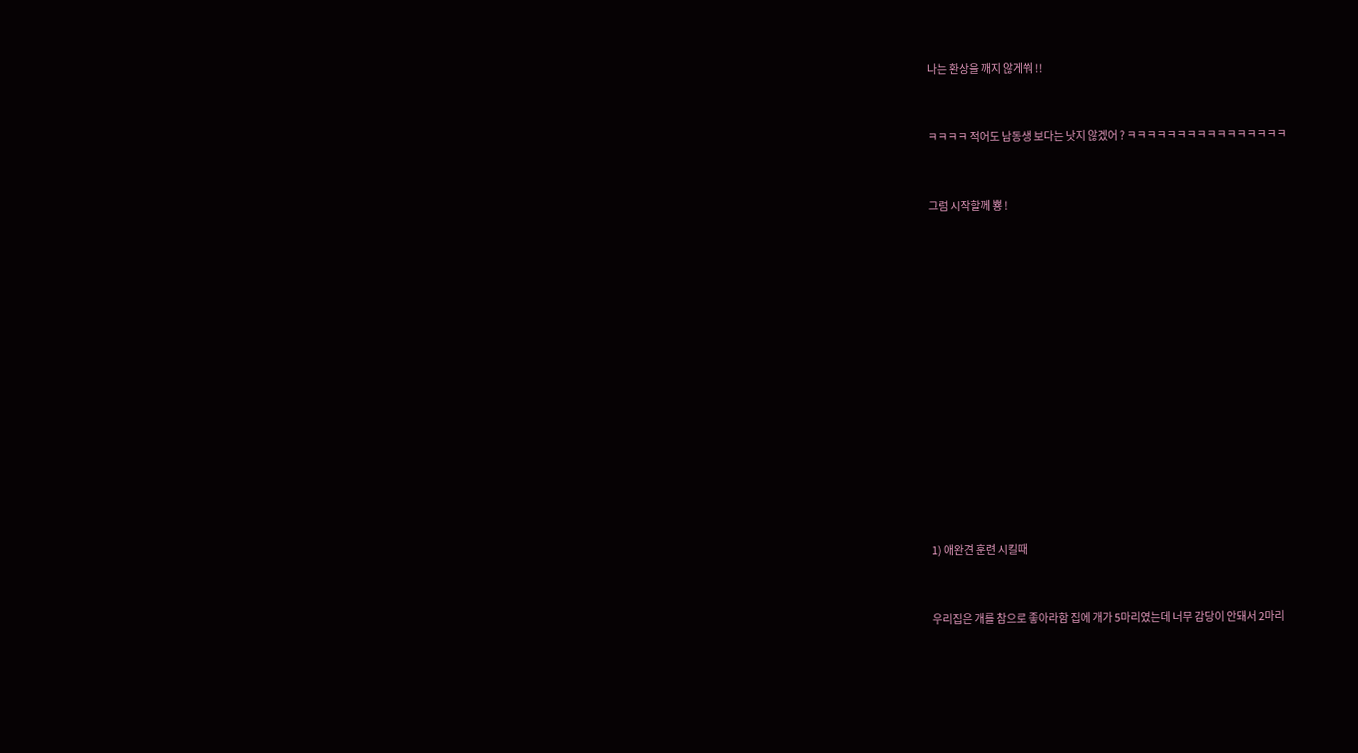나는 환상을 깨지 않게쒀 !!



ㅋㅋㅋㅋ 적어도 남동생 보다는 낫지 않겠어 ? ㅋㅋㅋㅋㅋㅋㅋㅋㅋㅋㅋㅋㅋㅋㅋㅋ



그럼 시작할께 뿅 !



















1) 애완견 훈련 시킬때



우리집은 개를 참으로 좋아라함 집에 개가 5마리였는데 너무 감당이 안돼서 2마리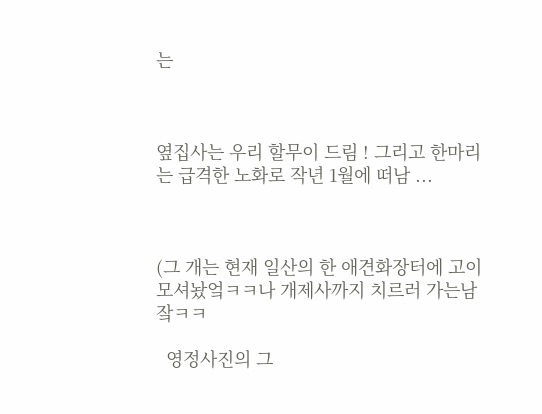는



옆집사는 우리 할무이 드림 ! 그리고 한마리는 급격한 노화로 작년 1월에 떠남 ...



(그 개는 현재 일산의 한 애견화장터에 고이 모셔놨엌ㅋㅋ나 개제사까지 치르러 가는남잨ㅋㅋ

  영정사진의 그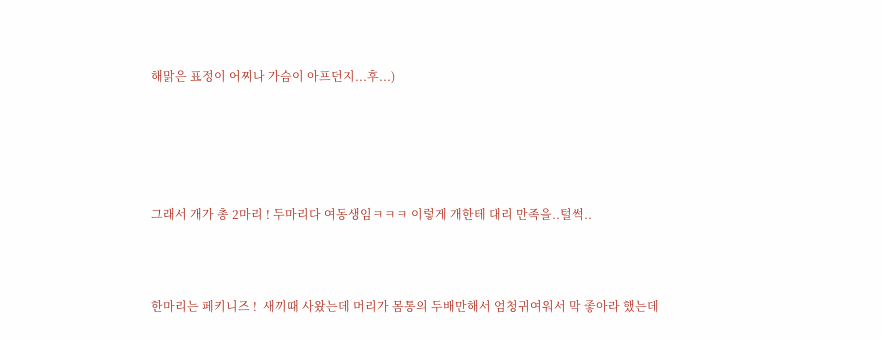해맑은 표정이 어찌나 가슴이 아프던지...후...)





그래서 개가 총 2마리 ! 두마리다 여동생임ㅋㅋㅋ 이렇게 개한테 대리 만족을..털썩..



한마리는 페키니즈 !  새끼때 사왔는데 머리가 몸통의 두배만해서 엄청귀여워서 막 좋아라 했는데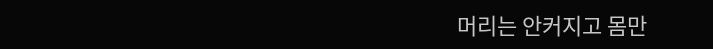머리는 안커지고 몸만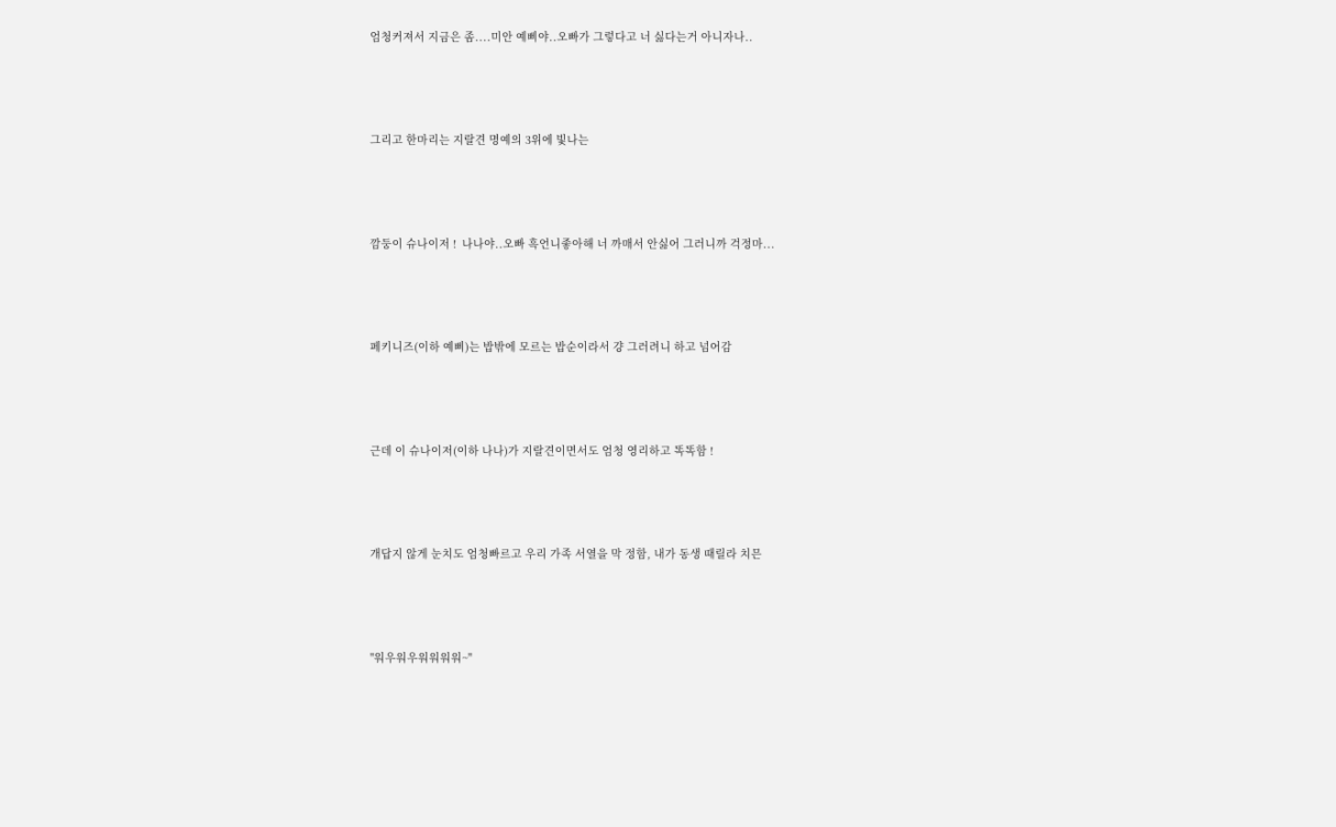엄청커져서 지금은 좀....미안 예삐야..오빠가 그렇다고 너 싫다는거 아니자나..



그리고 한마리는 지랄견 명예의 3위에 빛나는



깜둥이 슈나이저 !  나나야..오빠 흑언니좋아해 너 까매서 안싫어 그러니까 걱정마...



페키니즈(이하 예삐)는 밥밖에 모르는 밥순이라서 걍 그러려니 하고 넘어감



근데 이 슈나이저(이하 나나)가 지랄견이면서도 엄청 영리하고 똑똑함 !



개답지 않게 눈치도 엄청빠르고 우리 가족 서열을 막 정함, 내가 동생 때릴라 치믄



"워우워우워워워워~"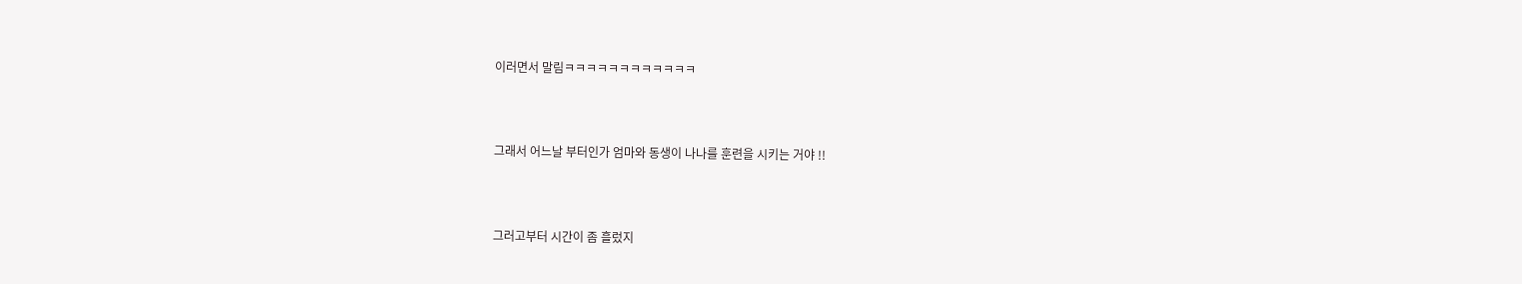이러면서 말림ㅋㅋㅋㅋㅋㅋㅋㅋㅋㅋㅋㅋ



그래서 어느날 부터인가 엄마와 동생이 나나를 훈련을 시키는 거야 !!



그러고부터 시간이 좀 흘렀지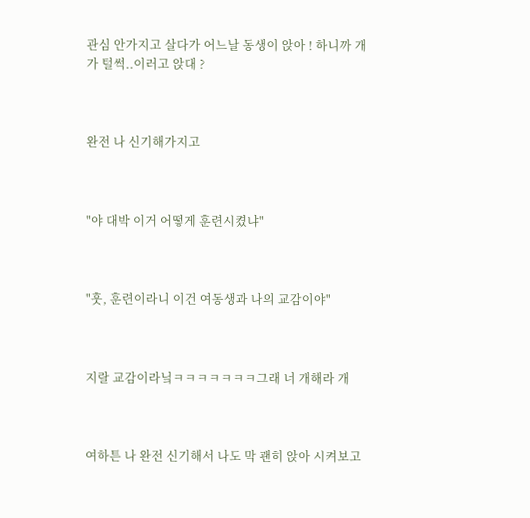관심 안가지고 살다가 어느날 동생이 앉아 ! 하니까 개가 털썩..이러고 앉대 ?



완전 나 신기해가지고



"야 대박 이거 어떻게 훈련시켰냐"



"훗, 훈련이라니 이건 여동생과 나의 교감이야"



지랄 교감이라닠ㅋㅋㅋㅋㅋㅋㅋ그래 너 개해라 개



여하튼 나 완전 신기해서 나도 막 괜히 앉아 시켜보고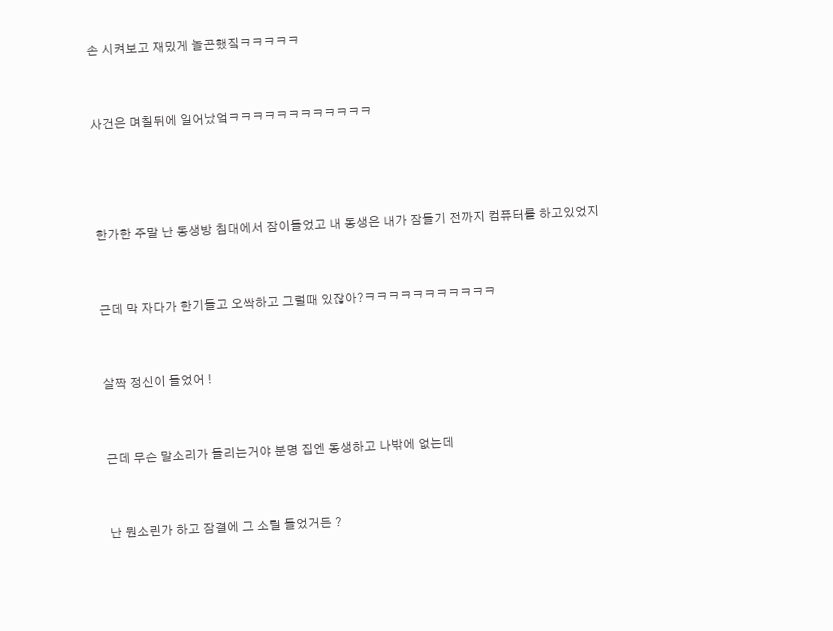손 시켜보고 재밌게 놀곤했짘ㅋㅋㅋㅋㅋ



사건은 며칠뒤에 일어났엌ㅋㅋㅋㅋㅋㅋㅋㅋㅋㅋㅋㅋ





한가한 주말 난 동생방 침대에서 잠이들었고 내 동생은 내가 잠들기 전까지 컴퓨터를 하고있었지



근데 막 자다가 한기들고 오싹하고 그럴때 있잖아?ㅋㅋㅋㅋㅋㅋㅋㅋㅋㅋㅋ



살짝 정신이 들었어 !



근데 무슨 말소리가 들리는거야 분명 집엔 동생하고 나밖에 없는데



난 뭔소린가 하고 잠결에 그 소릴 들었거든 ?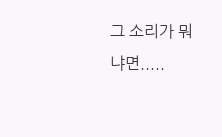그 소리가 뭐냐면.....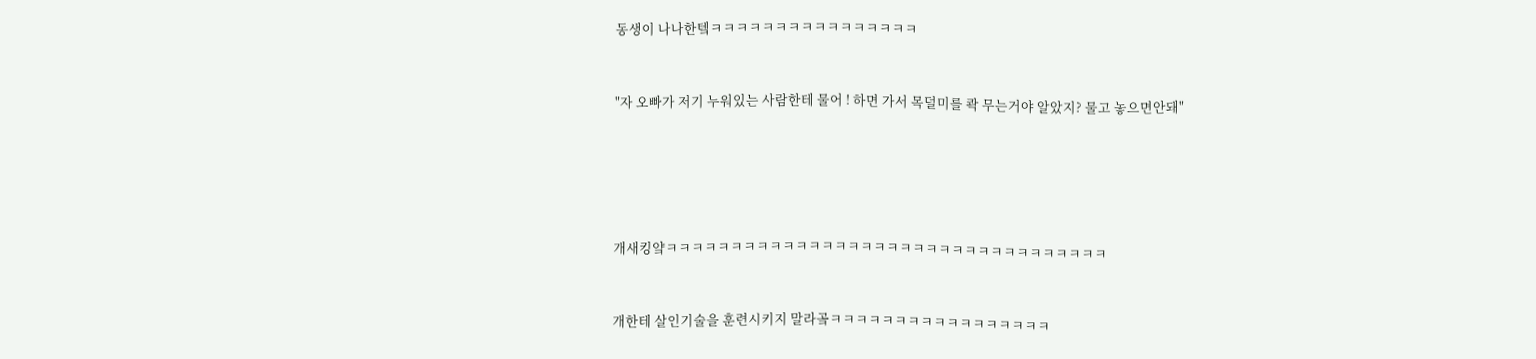동생이 나나한텤ㅋㅋㅋㅋㅋㅋㅋㅋㅋㅋㅋㅋㅋㅋㅋㅋ



"자 오빠가 저기 누워있는 사람한테 물어 ! 하면 가서 목덜미를 콱 무는거야 알았지? 물고 놓으면안돼"







개새킹얔ㅋㅋㅋㅋㅋㅋㅋㅋㅋㅋㅋㅋㅋㅋㅋㅋㅋㅋㅋㅋㅋㅋㅋㅋㅋㅋㅋㅋㅋㅋㅋㅋㅋㅋ



개한테 살인기술을 훈련시키지 말라곸ㅋㅋㅋㅋㅋㅋㅋㅋㅋㅋㅋㅋㅋㅋㅋㅋㅋ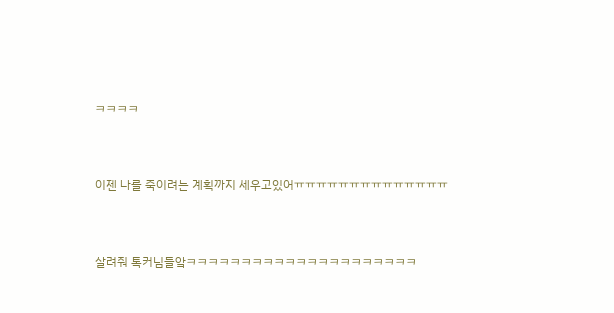ㅋㅋㅋㅋ



이젠 나를 죽이려는 계획까지 세우고있어ㅠㅠㅠㅠㅠㅠㅠㅠㅠㅠㅠㅠㅠㅠ



살려줘 톡커님들앜ㅋㅋㅋㅋㅋㅋㅋㅋㅋㅋㅋㅋㅋㅋㅋㅋㅋㅋㅋㅋㅋ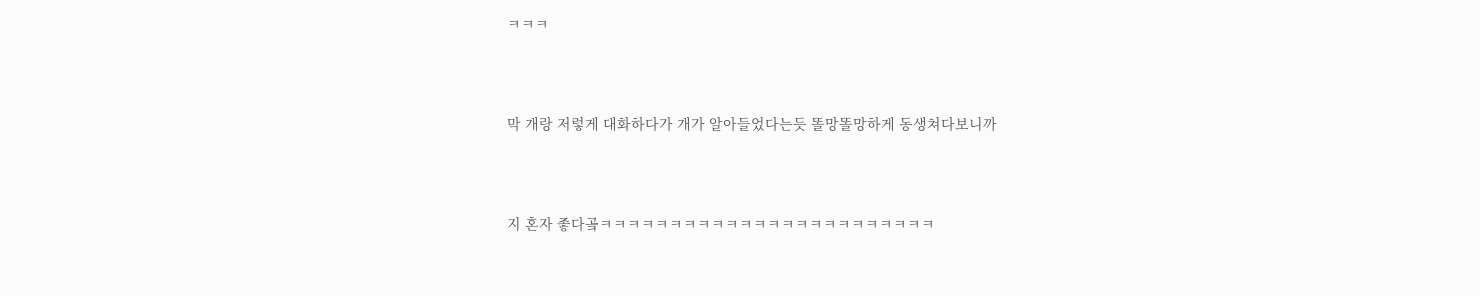ㅋㅋㅋ



막 개랑 저렇게 대화하다가 개가 알아들었다는듯 똘망똘망하게 동생쳐다보니까



지 혼자 좋다곸ㅋㅋㅋㅋㅋㅋㅋㅋㅋㅋㅋㅋㅋㅋㅋㅋㅋㅋㅋㅋㅋㅋㅋㅋ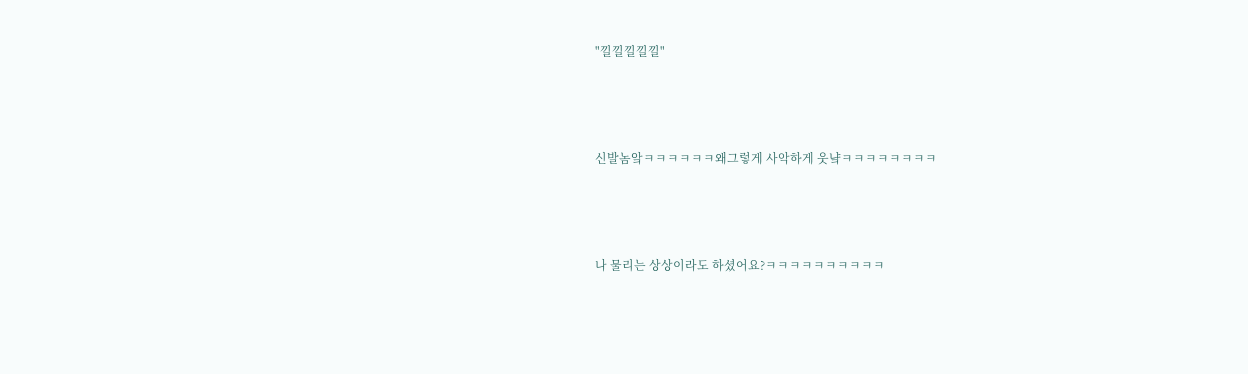"낄낄낄낄낄"



신발놈앜ㅋㅋㅋㅋㅋㅋ왜그렇게 사악하게 웃냨ㅋㅋㅋㅋㅋㅋㅋㅋ



나 물리는 상상이라도 하셨어요?ㅋㅋㅋㅋㅋㅋㅋㅋㅋㅋ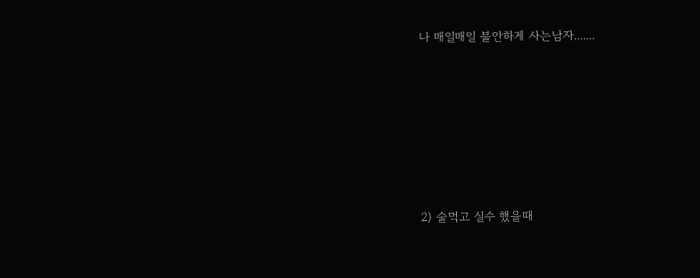나 매일매일 불안하게 사는남자.......











2) 술먹고 실수 했을때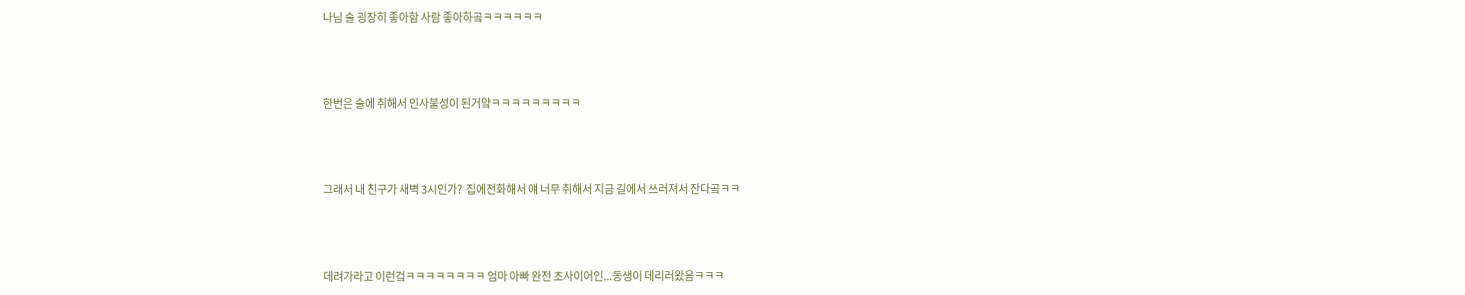나님 술 굉장히 좋아함 사람 좋아하곸ㅋㅋㅋㅋㅋㅋ



한번은 술에 취해서 인사불성이 된거얔ㅋㅋㅋㅋㅋㅋㅋㅋㅋ



그래서 내 친구가 새벽 3시인가?  집에전화해서 얘 너무 취해서 지금 길에서 쓰러져서 잔다곸ㅋㅋ



데려가라고 이런겈ㅋㅋㅋㅋㅋㅋㅋㅋ 엄마 아빠 완전 초사이어인...동생이 데리러왔음ㅋㅋㅋ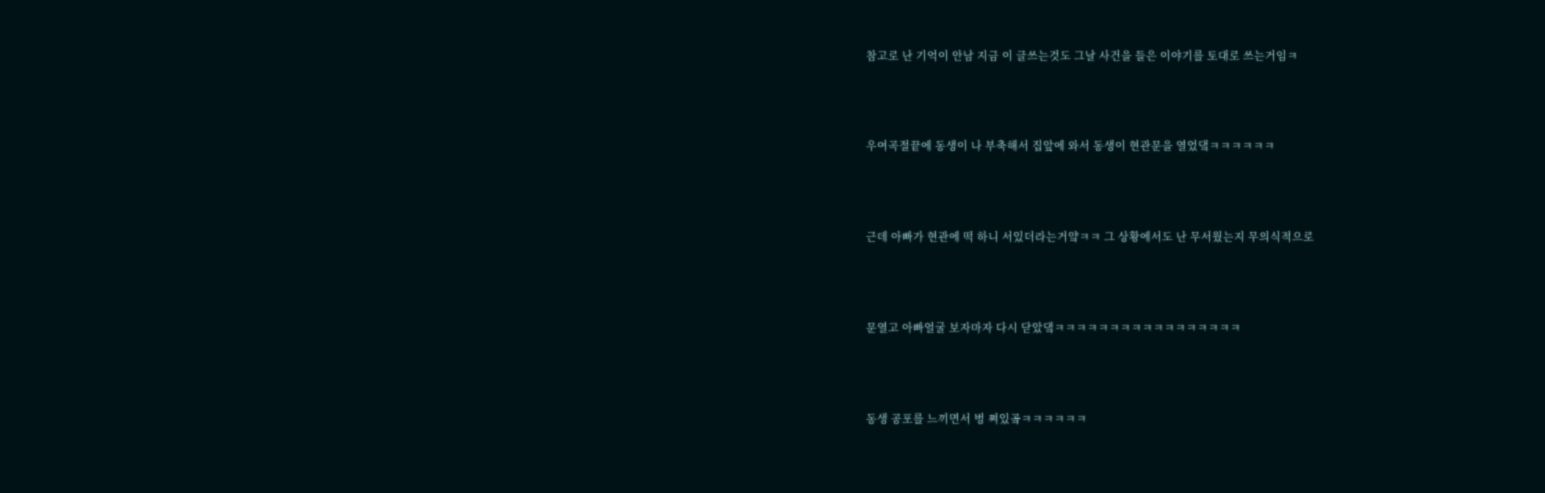참고로 난 기억이 안남 지금 이 글쓰는것도 그날 사건을 들은 이야기를 토대로 쓰는거임ㅋ



우여곡절끝에 동생이 나 부축해서 집앞에 와서 동생이 현관문을 열었댘ㅋㅋㅋㅋㅋㅋ



근데 아빠가 현관에 떡 하니 서있더라는거얔ㅋㅋ 그 상황에서도 난 무서웠는지 무의식적으로



문열고 아빠얼굴 보자마자 다시 닫았댘ㅋㅋㅋㅋㅋㅋㅋㅋㅋㅋㅋㅋㅋㅋㅋㅋㅋ



동생 공포를 느끼면서 벙 쪄있곸ㅋㅋㅋㅋㅋㅋ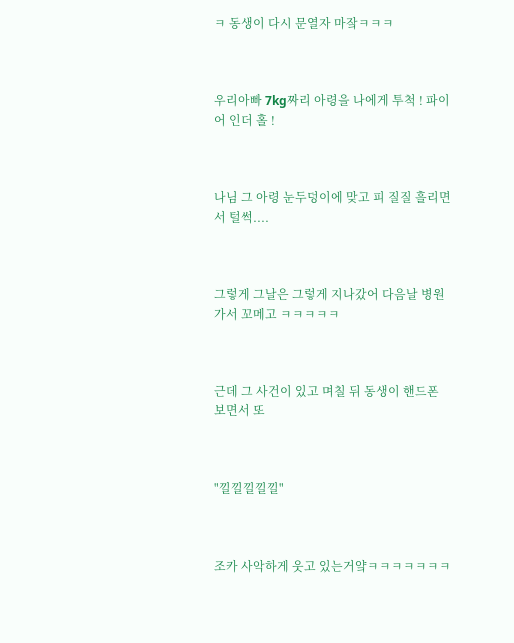ㅋ 동생이 다시 문열자 마잨ㅋㅋㅋ



우리아빠 7kg짜리 아령을 나에게 투척 ! 파이어 인더 홀 !



나님 그 아령 눈두덩이에 맞고 피 질질 흘리면서 털썩....



그렇게 그날은 그렇게 지나갔어 다음날 병원가서 꼬메고 ㅋㅋㅋㅋㅋ



근데 그 사건이 있고 며칠 뒤 동생이 핸드폰 보면서 또



"낄낄낄낄낄"



조카 사악하게 웃고 있는거얔ㅋㅋㅋㅋㅋㅋㅋ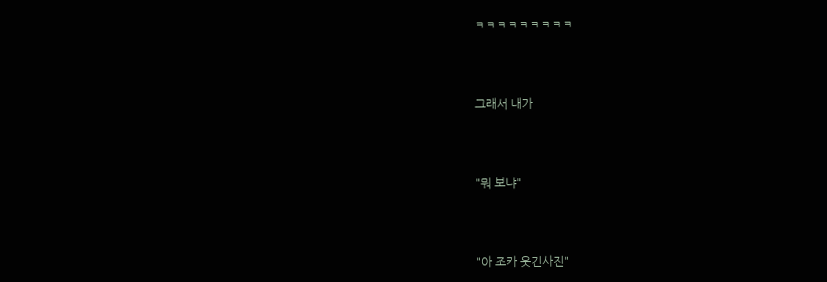ㅋㅋㅋㅋㅋㅋㅋㅋㅋ



그래서 내가



"뭐 보냐"



"아 조카 웃긴사진"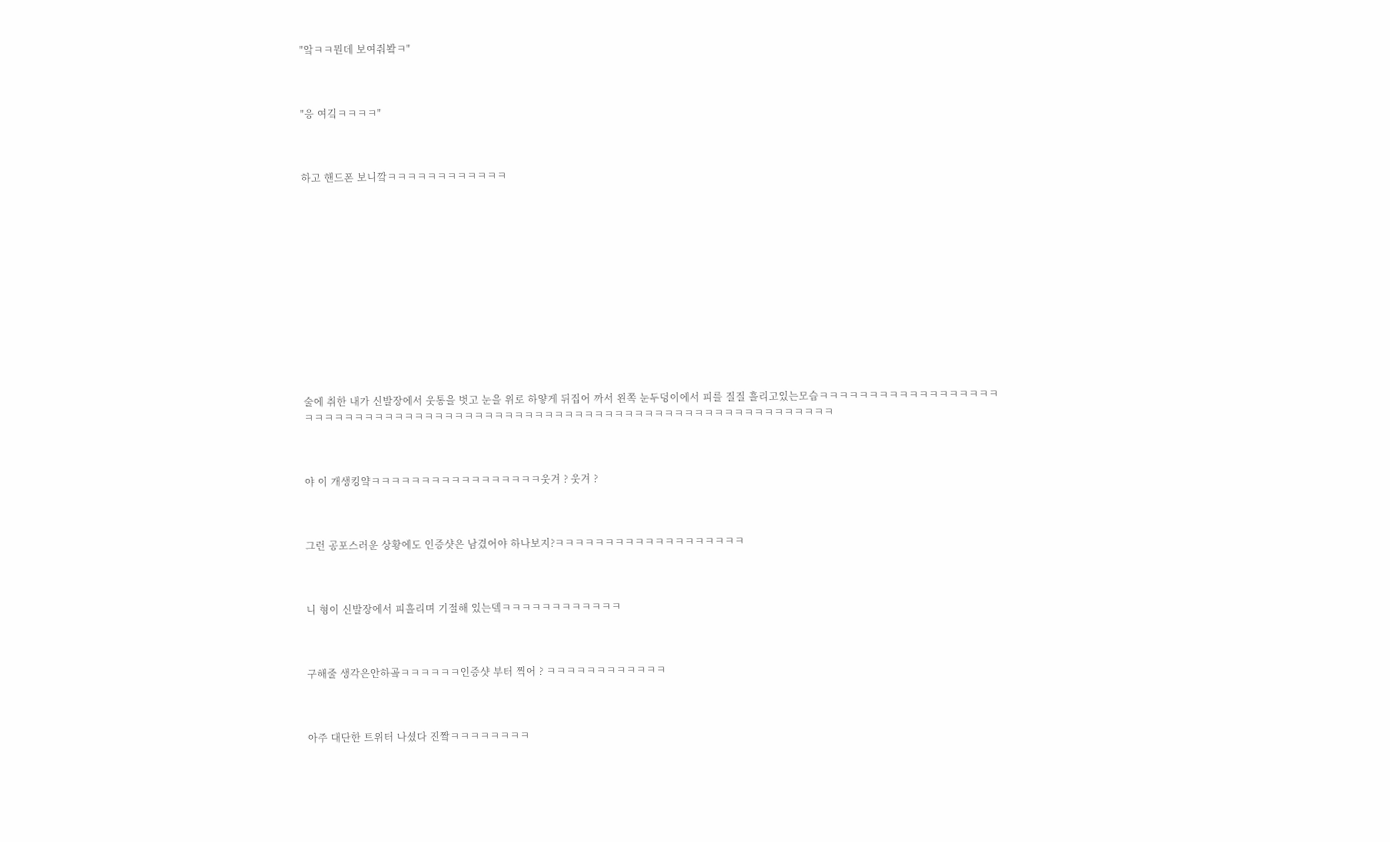"앜ㅋㅋ뭔데 보여줘봨ㅋ"



"응 여깈ㅋㅋㅋㅋ"



하고 핸드폰 보니깤ㅋㅋㅋㅋㅋㅋㅋㅋㅋㅋㅋㅋ













술에 취한 내가 신발장에서 웃통을 벗고 눈을 위로 하얗게 뒤집어 까서 왼쪽 눈두덩이에서 피를 질질 흘리고있는모습ㅋㅋㅋㅋㅋㅋㅋㅋㅋㅋㅋㅋㅋㅋㅋㅋㅋㅋㅋㅋㅋㅋㅋㅋㅋㅋㅋㅋㅋㅋㅋㅋㅋㅋㅋㅋㅋㅋㅋㅋㅋㅋㅋㅋㅋㅋㅋㅋㅋㅋㅋㅋㅋㅋㅋㅋㅋㅋㅋㅋㅋㅋㅋㅋㅋㅋㅋㅋㅋㅋㅋ



야 이 개생킹얔ㅋㅋㅋㅋㅋㅋㅋㅋㅋㅋㅋㅋㅋㅋㅋㅋㅋ웃겨 ? 웃겨 ?



그런 공포스러운 상황에도 인증샷은 남겼어야 하나보지?ㅋㅋㅋㅋㅋㅋㅋㅋㅋㅋㅋㅋㅋㅋㅋㅋㅋㅋㅋ



니 형이 신발장에서 피흘리며 기절해 있는뎈ㅋㅋㅋㅋㅋㅋㅋㅋㅋㅋㅋㅋ



구해줄 생각은안하곸ㅋㅋㅋㅋㅋㅋ인증샷 부터 찍어 ? ㅋㅋㅋㅋㅋㅋㅋㅋㅋㅋㅋㅋ



아주 대단한 트위터 나셨다 진짴ㅋㅋㅋㅋㅋㅋㅋㅋ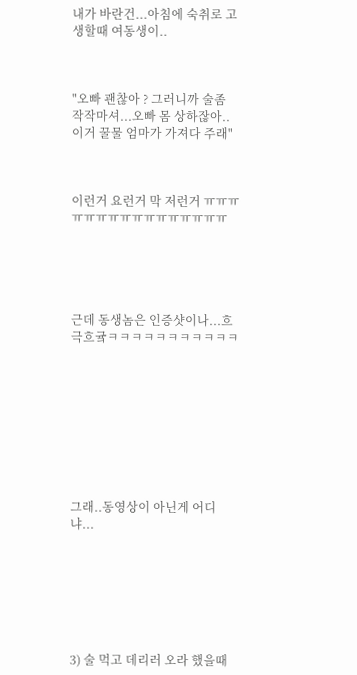내가 바란건...아침에 숙취로 고생할때 여동생이..



"오빠 괜찮아 ? 그러니까 술좀 작작마셔...오빠 몸 상하잖아..이거 꿀물 엄마가 가져다 주래"



이런거 요런거 막 저런거 ㅠㅠㅠㅠㅠㅠㅠㅠㅠㅠㅠㅠㅠㅠㅠㅠ





근데 동생놈은 인증샷이나...흐극흐귴ㅋㅋㅋㅋㅋㅋㅋㅋㅋㅋㅋ









그래..동영상이 아닌게 어디냐...







3) 술 먹고 데리러 오라 했을때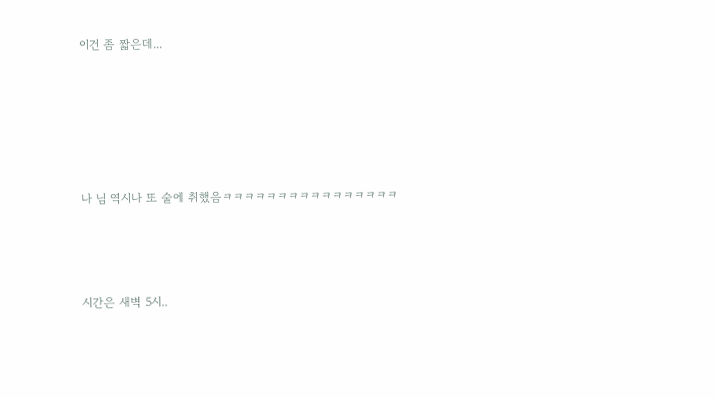이건 좀 짧은데...





나 님 역시나 또 술에 취했음ㅋㅋㅋㅋㅋㅋㅋㅋㅋㅋㅋㅋㅋㅋㅋㅋ



시간은 새벽 5시..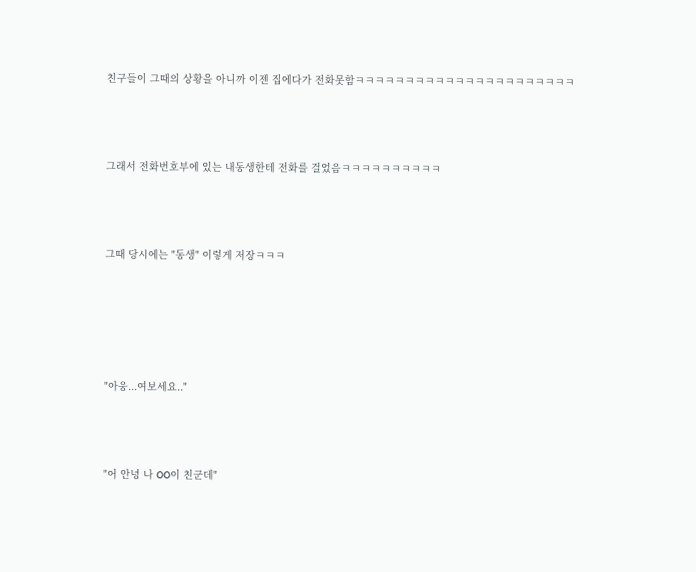친구들이 그때의 상황을 아니까 이젠 집에다가 전화못함ㅋㅋㅋㅋㅋㅋㅋㅋㅋㅋㅋㅋㅋㅋㅋㅋㅋㅋㅋㅋㅋㅋ



그래서 전화번호부에 있는 내동생한테 전화를 걸었음ㅋㅋㅋㅋㅋㅋㅋㅋㅋㅋ



그때 당시에는 "동생" 이렇게 저장ㅋㅋㅋ





"아웅...여보세요.."



"어 안녕 나 OO이 친군데"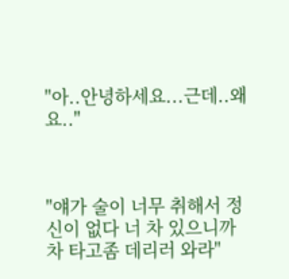"아..안녕하세요...근데..왜요.."



"얘가 술이 너무 취해서 정신이 없다 너 차 있으니까 차 타고좀 데리러 와라"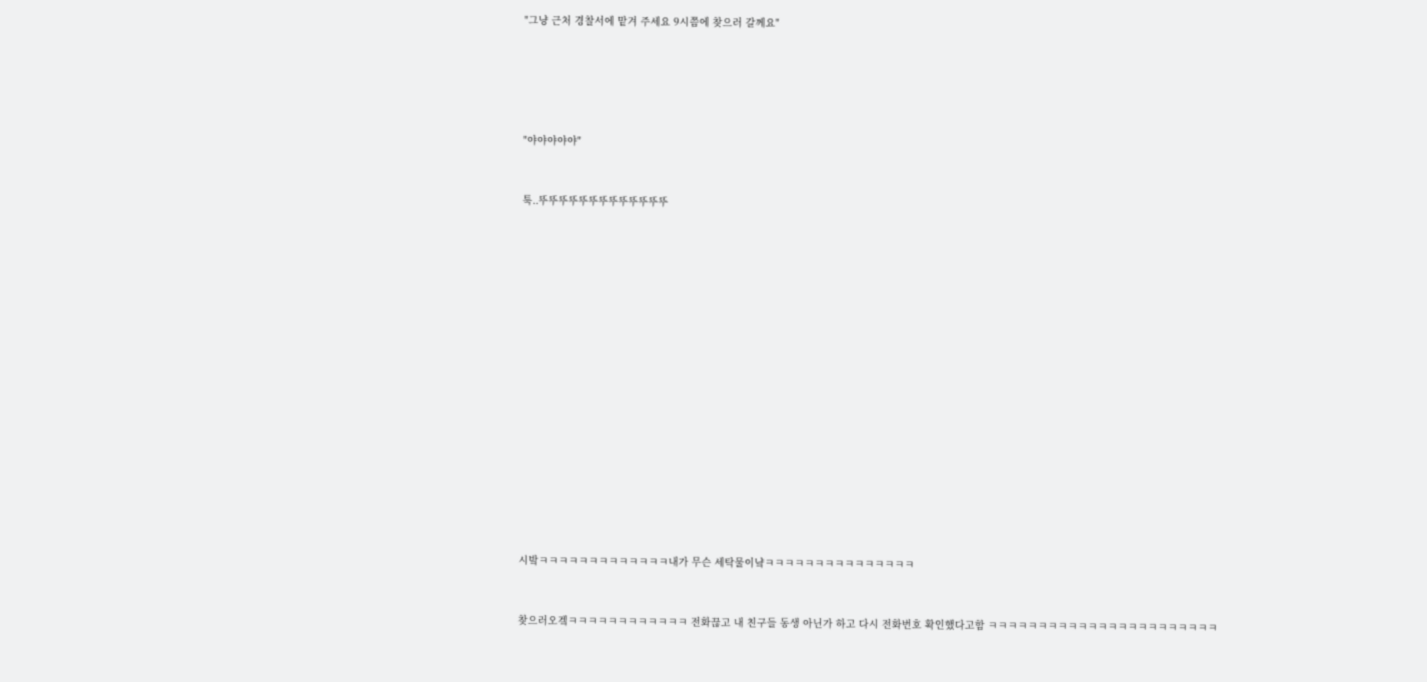"그냥 근처 경찰서에 맡겨 주세요 9시쯤에 찾으러 갈께요"







"야야야야야"



툭..뚜뚜뚜뚜뚜뚜뚜뚜뚜뚜뚜뚜뚜























시밬ㅋㅋㅋㅋㅋㅋㅋㅋㅋㅋㅋㅋㅋ내가 무슨 세탁물이냨ㅋㅋㅋㅋㅋㅋㅋㅋㅋㅋㅋㅋㅋㅋㅋ



찾으러오겤ㅋㅋㅋㅋㅋㅋㅋㅋㅋㅋㅋㅋ 전화끊고 내 친구들 동생 아닌가 하고 다시 전화번호 확인했다고함 ㅋㅋㅋㅋㅋㅋㅋㅋㅋㅋㅋㅋㅋㅋㅋㅋㅋㅋㅋㅋㅋㅋㅋ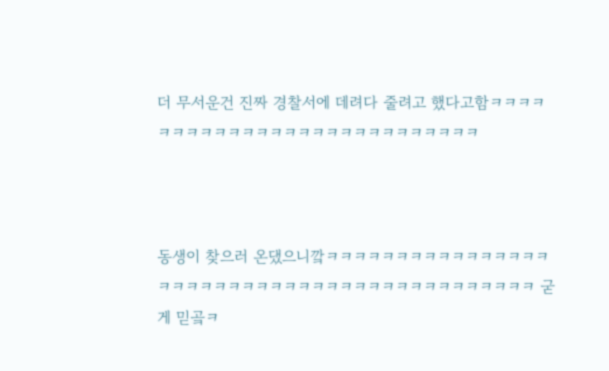더 무서운건 진짜 경찰서에 데려다 줄려고 했다고함ㅋㅋㅋㅋㅋㅋㅋㅋㅋㅋㅋㅋㅋㅋㅋㅋㅋㅋㅋㅋㅋㅋㅋㅋㅋㅋㅋ



동생이 찾으러 온댔으니깤ㅋㅋㅋㅋㅋㅋㅋㅋㅋㅋㅋㅋㅋㅋㅋㅋㅋㅋㅋㅋㅋㅋㅋㅋㅋㅋㅋㅋㅋㅋㅋㅋㅋㅋㅋㅋㅋㅋㅋㅋㅋㅋㅋ 굳게 믿곸ㅋ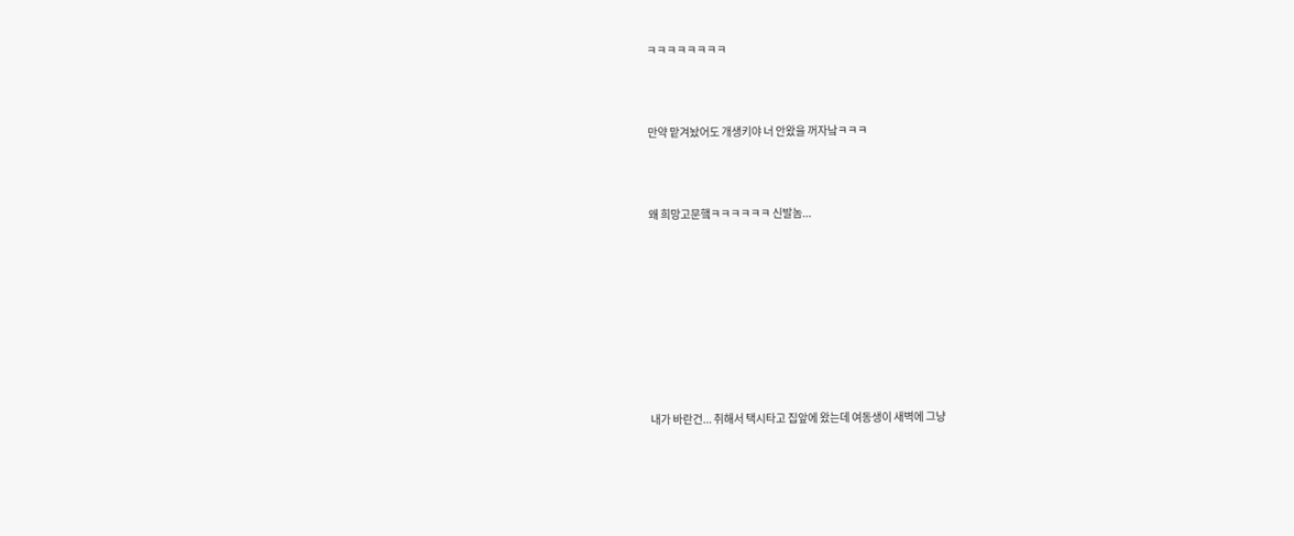ㅋㅋㅋㅋㅋㅋㅋㅋ



만약 맡겨놨어도 개생키야 너 안왔을 꺼자낰ㅋㅋㅋ



왜 희망고문햌ㅋㅋㅋㅋㅋㅋ 신발놈...









내가 바란건... 취해서 택시타고 집앞에 왔는데 여동생이 새벽에 그냥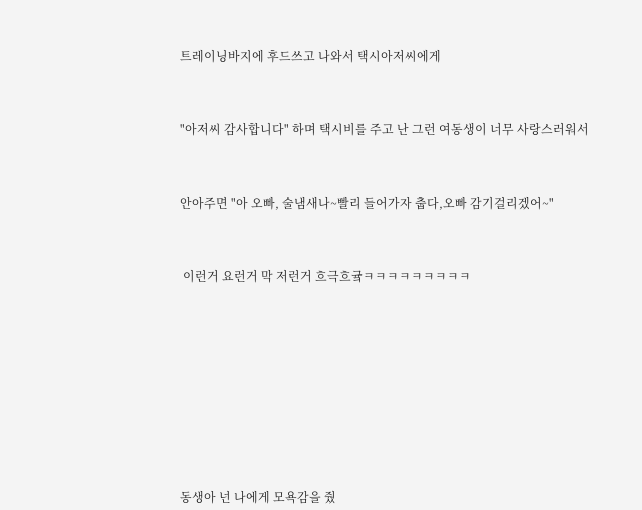트레이닝바지에 후드쓰고 나와서 택시아저씨에게



"아저씨 감사합니다" 하며 택시비를 주고 난 그런 여동생이 너무 사랑스러워서



안아주면 "아 오빠, 술냄새나~빨리 들어가자 춥다,오빠 감기걸리겠어~"



 이런거 요런거 막 저런거 흐극흐귴ㅋㅋㅋㅋㅋㅋㅋㅋㅋ











동생아 넌 나에게 모욕감을 줬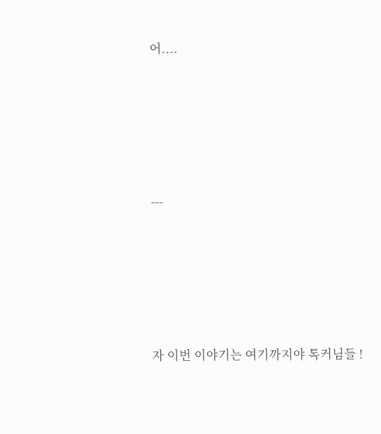어....





---





자 이번 이야기는 여기까지야 톡커님들 !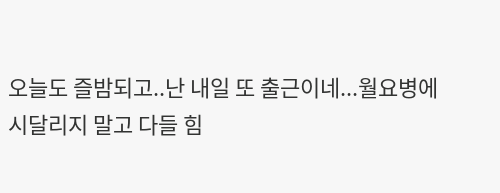오늘도 즐밤되고..난 내일 또 출근이네...월요병에 시달리지 말고 다들 힘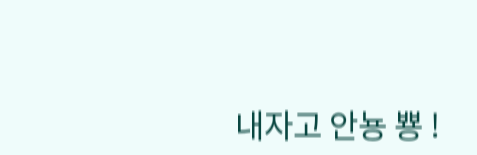내자고 안뇽 뿅 !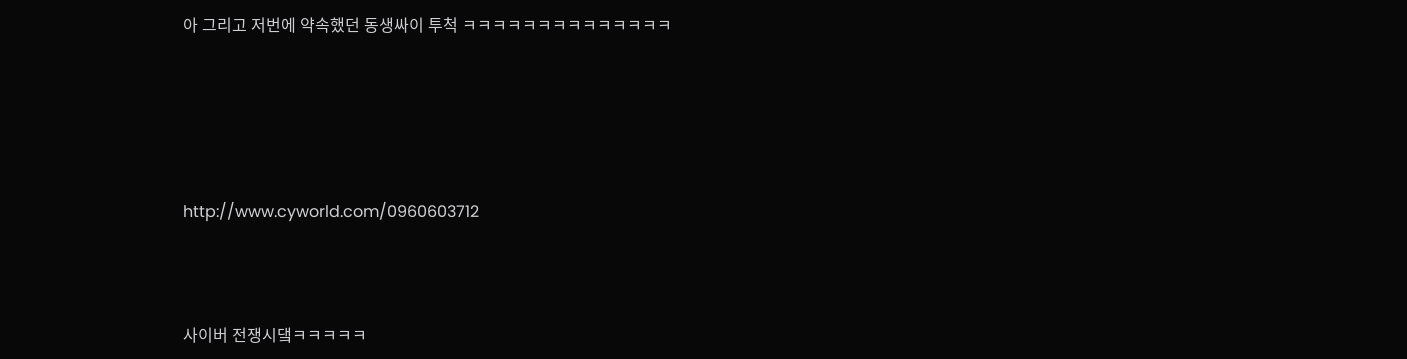아 그리고 저번에 약속했던 동생싸이 투척 ㅋㅋㅋㅋㅋㅋㅋㅋㅋㅋㅋㅋㅋㅋ





http://www.cyworld.com/0960603712



사이버 전쟁시댘ㅋㅋㅋㅋㅋ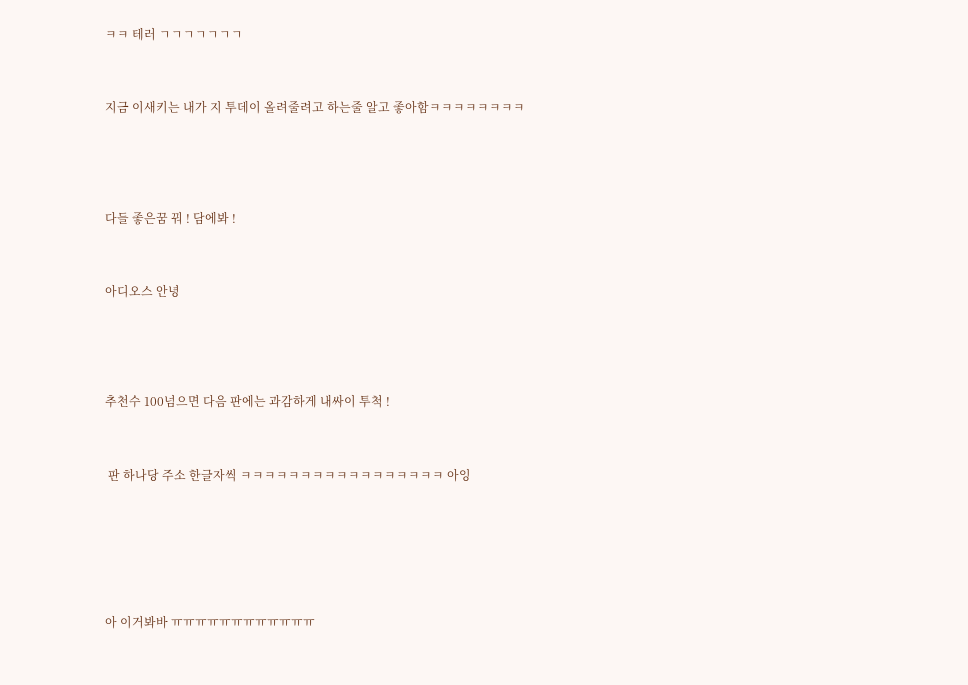ㅋㅋ 테러 ㄱㄱㄱㄱㄱㄱㄱ



지금 이새키는 내가 지 투데이 올려줄려고 하는줄 알고 좋아함ㅋㅋㅋㅋㅋㅋㅋㅋ





다들 좋은꿈 꿔 ! 담에봐 !



아디오스 안녕





추천수 100넘으면 다음 판에는 과감하게 내싸이 투척 !



 판 하나당 주소 한글자씩 ㅋㅋㅋㅋㅋㅋㅋㅋㅋㅋㅋㅋㅋㅋㅋㅋㅋ 아잉







아 이거봐바 ㅠㅠㅠㅠㅠㅠㅠㅠㅠㅠㅠㅠ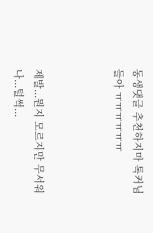동생댓글 추천하지마 톡커님들아 ㅠㅠㅠㅠㅠㅠ



제발...뭔지 모르지만 무서워 나...털썩...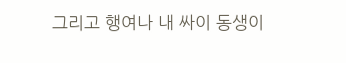그리고 행여나 내 싸이 동생이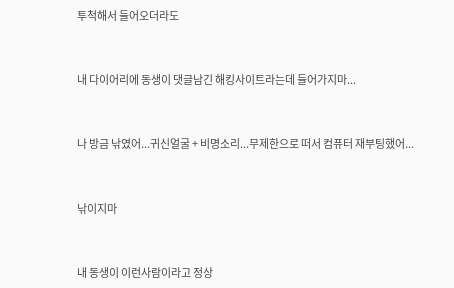투척해서 들어오더라도



내 다이어리에 동생이 댓글남긴 해킹사이트라는데 들어가지마...



나 방금 낚였어...귀신얼굴 + 비명소리...무제한으로 떠서 컴퓨터 재부팅했어...



낚이지마



내 동생이 이런사람이라고 정상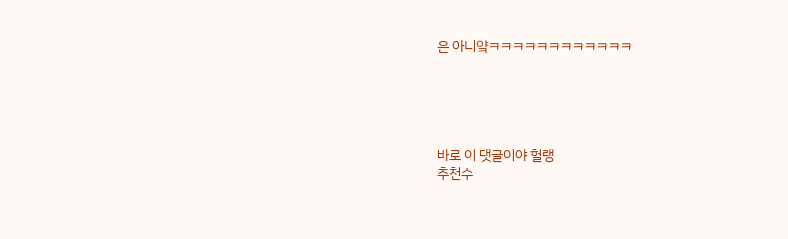은 아니얔ㅋㅋㅋㅋㅋㅋㅋㅋㅋㅋㅋㅋ





바로 이 댓글이야 헐랭
추천수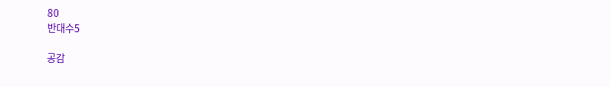80
반대수5

공감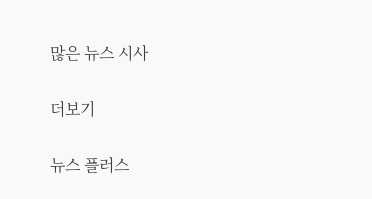많은 뉴스 시사

더보기

뉴스 플러스